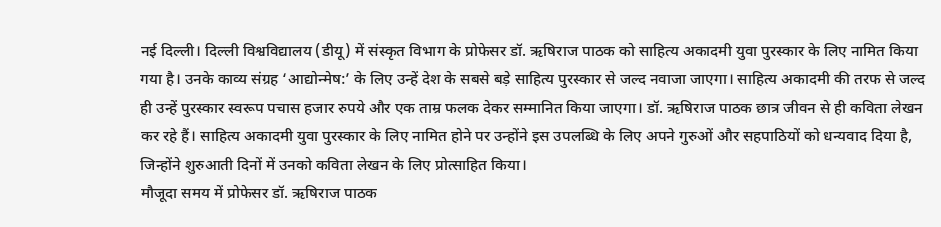नई दिल्ली। दिल्ली विश्वविद्यालय (डीयू) में संस्कृत विभाग के प्रोफेसर डॉ. ऋषिराज पाठक को साहित्य अकादमी युवा पुरस्कार के लिए नामित किया गया है। उनके काव्य संग्रह ‘आद्योन्मेष:’ के लिए उन्हें देश के सबसे बड़े साहित्य पुरस्कार से जल्द नवाजा जाएगा। साहित्य अकादमी की तरफ से जल्द ही उन्हें पुरस्कार स्वरूप पचास हजार रुपये और एक ताम्र फलक देकर सम्मानित किया जाएगा। डॉ. ऋषिराज पाठक छात्र जीवन से ही कविता लेखन कर रहे हैं। साहित्य अकादमी युवा पुरस्कार के लिए नामित होने पर उन्होंने इस उपलब्धि के लिए अपने गुरुओं और सहपाठियों को धन्यवाद दिया है, जिन्होंने शुरुआती दिनों में उनको कविता लेखन के लिए प्रोत्साहित किया।
मौजूदा समय में प्रोफेसर डॉ. ऋषिराज पाठक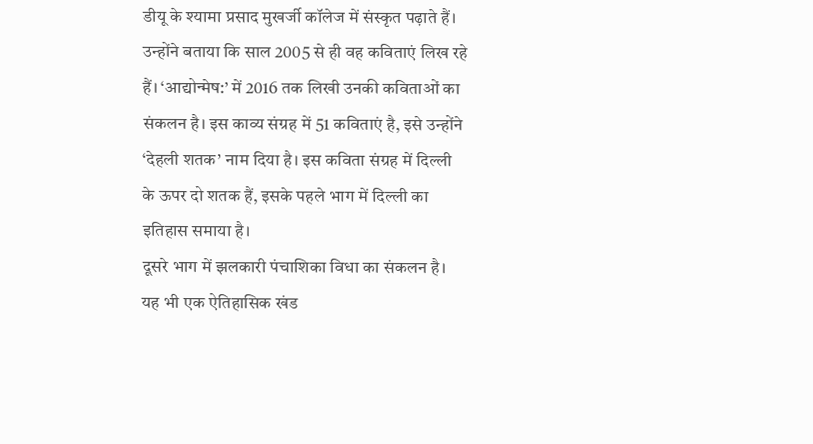डीयू के श्यामा प्रसाद मुखर्जी कॉलेज में संस्कृत पढ़ाते हैं। उन्होंने बताया कि साल 2005 से ही वह कविताएं लिख रहे हैं। ‘आद्योन्मेष:’ में 2016 तक लिखी उनकी कविताओं का संकलन है। इस काव्य संग्रह में 51 कविताएं है, इसे उन्होंने ‘देहली शतक’ नाम दिया है। इस कविता संग्रह में दिल्ली के ऊपर दो शतक हैं, इसके पहले भाग में दिल्ली का इतिहास समाया है।
दूसरे भाग में झलकारी पंचाशिका विधा का संकलन है। यह भी एक ऐतिहासिक खंड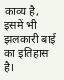काव्य है, इसमें भी झलकारी बाई का इतिहास है।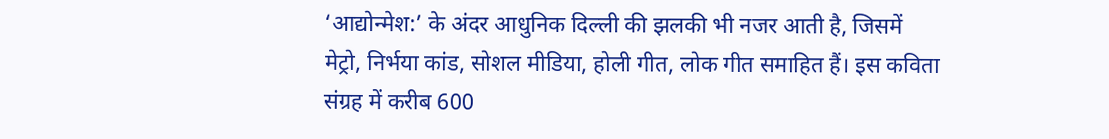‘आद्योन्मेश:’ के अंदर आधुनिक दिल्ली की झलकी भी नजर आती है, जिसमें मेट्रो, निर्भया कांड, सोशल मीडिया, होली गीत, लोक गीत समाहित हैं। इस कविता संग्रह में करीब 600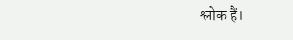श्लोक हैं।